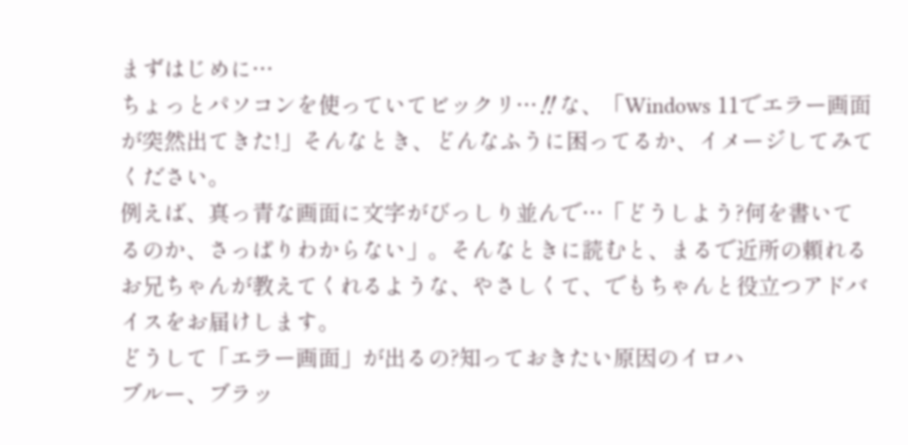まずはじめに…
ちょっとパソコンを使っていてビックリ…‼な、「Windows 11でエラー画面が突然出てきた!」そんなとき、どんなふうに困ってるか、イメージしてみてください。
例えば、真っ青な画面に文字がびっしり並んで…「どうしよう?何を書いてるのか、さっぱりわからない」。そんなときに読むと、まるで近所の頼れるお兄ちゃんが教えてくれるような、やさしくて、でもちゃんと役立つアドバイスをお届けします。
どうして「エラー画面」が出るの?知っておきたい原因のイロハ
ブルー、ブラッ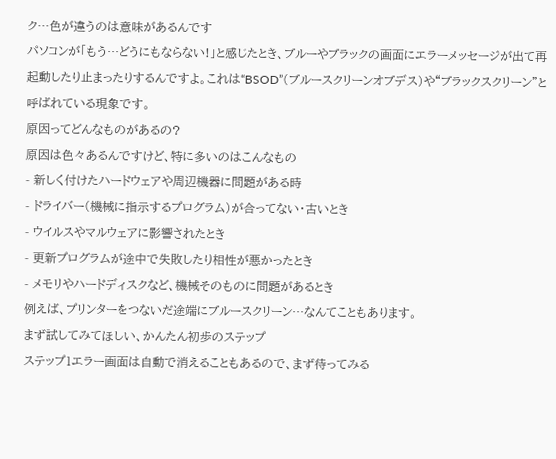ク…色が違うのは意味があるんです
パソコンが「もう…どうにもならない!」と感じたとき、ブルーやブラックの画面にエラーメッセージが出て再起動したり止まったりするんですよ。これは“BSOD”(ブルースクリーンオブデス)や“ブラックスクリーン”と呼ばれている現象です。
原因ってどんなものがあるの?
原因は色々あるんですけど、特に多いのはこんなもの
- 新しく付けたハードウェアや周辺機器に問題がある時
- ドライバー(機械に指示するプログラム)が合ってない・古いとき
- ウイルスやマルウェアに影響されたとき
- 更新プログラムが途中で失敗したり相性が悪かったとき
- メモリやハードディスクなど、機械そのものに問題があるとき
例えば、プリンターをつないだ途端にブルースクリーン…なんてこともあります。
まず試してみてほしい、かんたん初歩のステップ
ステップ1エラー画面は自動で消えることもあるので、まず待ってみる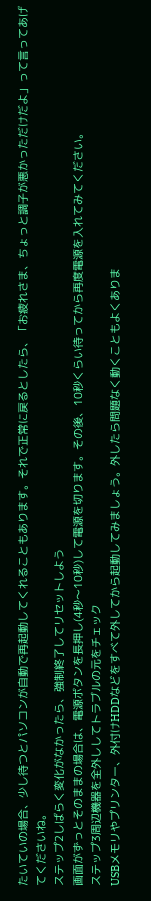たいていの場合、少し待つとパソコンが自動で再起動してくれることもあります。それで正常に戻るとしたら、「お疲れさま、ちょっと調子が悪かっただけだよ」って言ってあげてくださいね。
ステップ2しばらく変化がなかったら、強制終了してリセットしよう
画面がずっとそのままの場合は、電源ボタンを長押し(4秒〜10秒)して電源を切ります。その後、10秒くらい待ってから再度電源を入れてみてください。
ステップ3周辺機器を全外ししてトラブルの元をチェック
USBメモリやプリンター、外付けHDDなどをすべて外してから起動してみましょう。外したら問題なく動くこともよくありま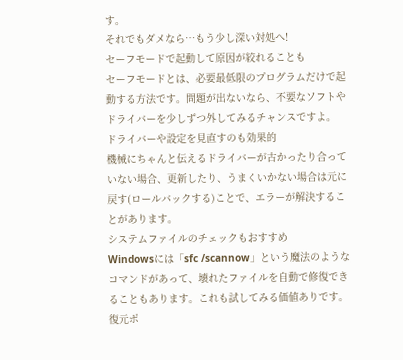す。
それでもダメなら…もう少し深い対処へ!
セーフモードで起動して原因が絞れることも
セーフモードとは、必要最低限のプログラムだけで起動する方法です。問題が出ないなら、不要なソフトやドライバーを少しずつ外してみるチャンスですよ。
ドライバーや設定を見直すのも効果的
機械にちゃんと伝えるドライバーが古かったり合っていない場合、更新したり、うまくいかない場合は元に戻す(ロールバックする)ことで、エラーが解決することがあります。
システムファイルのチェックもおすすめ
Windowsには「sfc /scannow」という魔法のようなコマンドがあって、壊れたファイルを自動で修復できることもあります。これも試してみる価値ありです。
復元ポ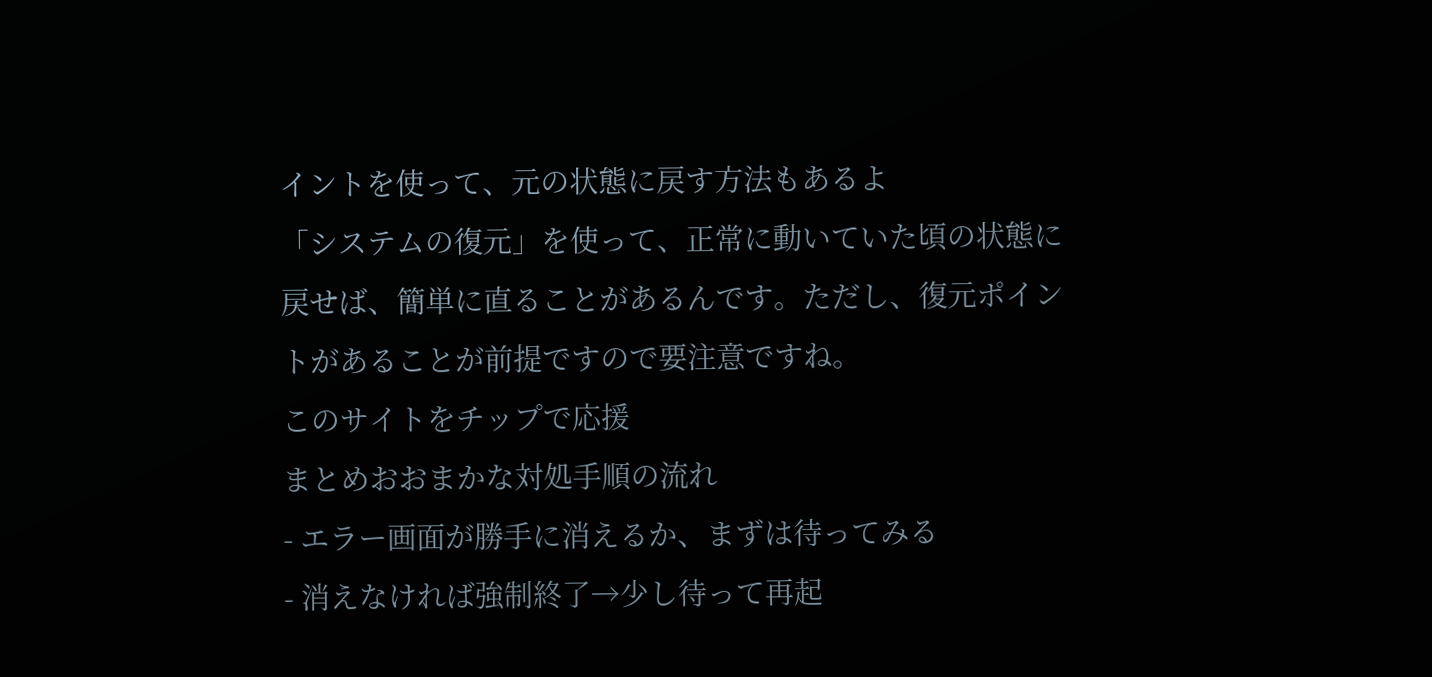イントを使って、元の状態に戻す方法もあるよ
「システムの復元」を使って、正常に動いていた頃の状態に戻せば、簡単に直ることがあるんです。ただし、復元ポイントがあることが前提ですので要注意ですね。
このサイトをチップで応援
まとめおおまかな対処手順の流れ
- エラー画面が勝手に消えるか、まずは待ってみる
- 消えなければ強制終了→少し待って再起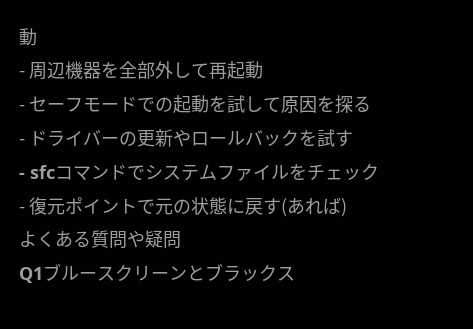動
- 周辺機器を全部外して再起動
- セーフモードでの起動を試して原因を探る
- ドライバーの更新やロールバックを試す
- sfcコマンドでシステムファイルをチェック
- 復元ポイントで元の状態に戻す(あれば)
よくある質問や疑問
Q1ブルースクリーンとブラックス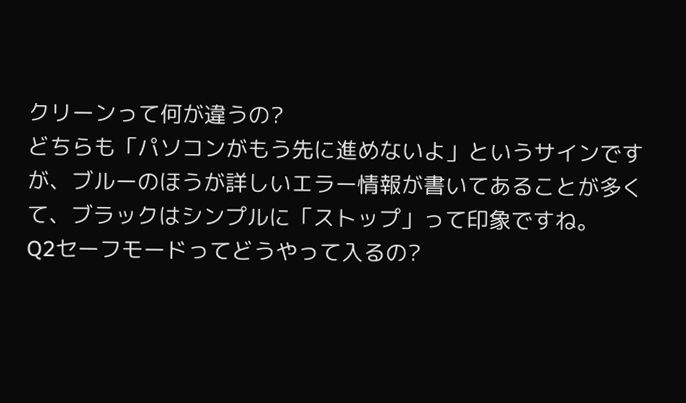クリーンって何が違うの?
どちらも「パソコンがもう先に進めないよ」というサインですが、ブルーのほうが詳しいエラー情報が書いてあることが多くて、ブラックはシンプルに「ストップ」って印象ですね。
Q2セーフモードってどうやって入るの?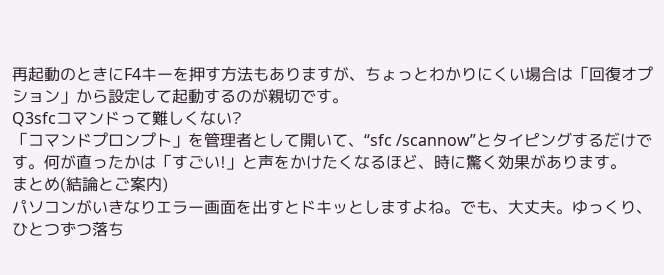再起動のときにF4キーを押す方法もありますが、ちょっとわかりにくい場合は「回復オプション」から設定して起動するのが親切です。
Q3sfcコマンドって難しくない?
「コマンドプロンプト」を管理者として開いて、“sfc /scannow”とタイピングするだけです。何が直ったかは「すごい!」と声をかけたくなるほど、時に驚く効果があります。
まとめ(結論とご案内)
パソコンがいきなりエラー画面を出すとドキッとしますよね。でも、大丈夫。ゆっくり、ひとつずつ落ち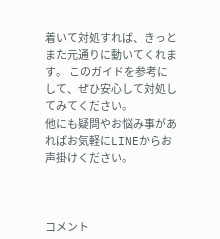着いて対処すれば、きっとまた元通りに動いてくれます。 このガイドを参考にして、ぜひ安心して対処してみてください。
他にも疑問やお悩み事があればお気軽にLINEからお声掛けください。



コメント